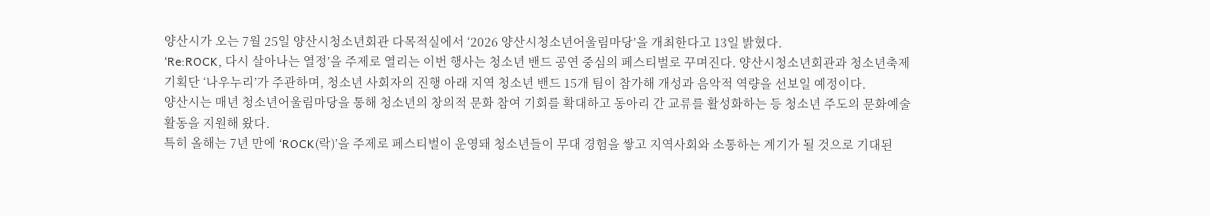양산시가 오는 7월 25일 양산시청소년회관 다목적실에서 ‘2026 양산시청소년어울림마당’을 개최한다고 13일 밝혔다.
‘Re:ROCK, 다시 살아나는 열정’을 주제로 열리는 이번 행사는 청소년 밴드 공연 중심의 페스티벌로 꾸며진다. 양산시청소년회관과 청소년축제기획단 ‘나우누리’가 주관하며, 청소년 사회자의 진행 아래 지역 청소년 밴드 15개 팀이 참가해 개성과 음악적 역량을 선보일 예정이다.
양산시는 매년 청소년어울림마당을 통해 청소년의 창의적 문화 참여 기회를 확대하고 동아리 간 교류를 활성화하는 등 청소년 주도의 문화예술 활동을 지원해 왔다.
특히 올해는 7년 만에 ‘ROCK(락)’을 주제로 페스티벌이 운영돼 청소년들이 무대 경험을 쌓고 지역사회와 소통하는 계기가 될 것으로 기대된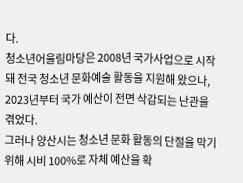다.
청소년어울림마당은 2008년 국가사업으로 시작돼 전국 청소년 문화예술 활동을 지원해 왔으나, 2023년부터 국가 예산이 전면 삭감되는 난관을 겪었다.
그러나 양산시는 청소년 문화 활동의 단절을 막기 위해 시비 100%로 자체 예산을 확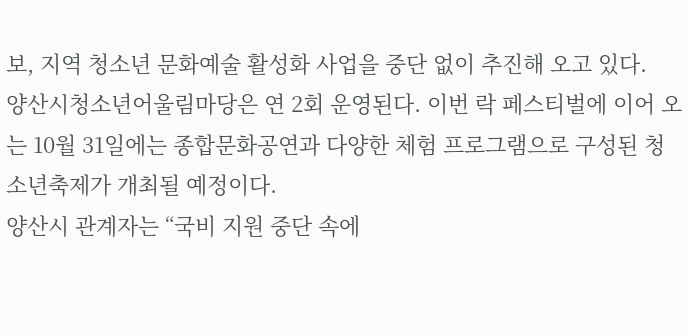보, 지역 청소년 문화예술 활성화 사업을 중단 없이 추진해 오고 있다.
양산시청소년어울림마당은 연 2회 운영된다. 이번 락 페스티벌에 이어 오는 10월 31일에는 종합문화공연과 다양한 체험 프로그램으로 구성된 청소년축제가 개최될 예정이다.
양산시 관계자는 “국비 지원 중단 속에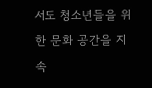서도 청소년들을 위한 문화 공간을 지속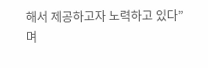해서 제공하고자 노력하고 있다”며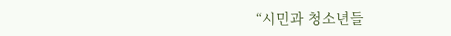“시민과 청소년들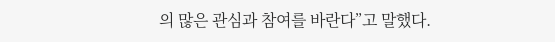의 많은 관심과 참여를 바란다”고 말했다.